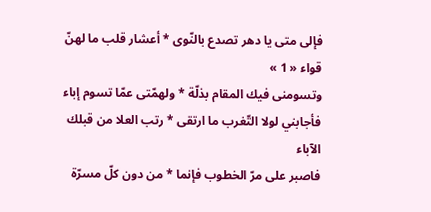فإلى متى يا دهر تصدع بالنّوى * أعشار قلب ما لهنّ قواء « 1 »
وتسومنى فيك المقام بذلّة * ولهمّتى عمّا تسوم إباء
فأجابني لولا التّغرب ما ارتقى * رتب العلا من قبلك الآباء
فاصبر على مرّ الخطوب فإنما * من دون كلّ مسرّة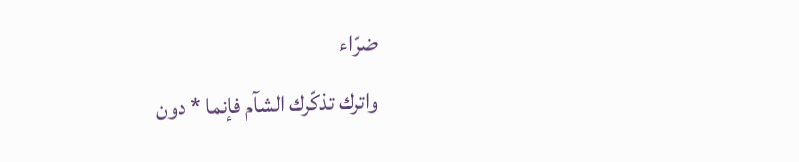ضرّاء
واترك تذكّرك الشآم فإنما * دون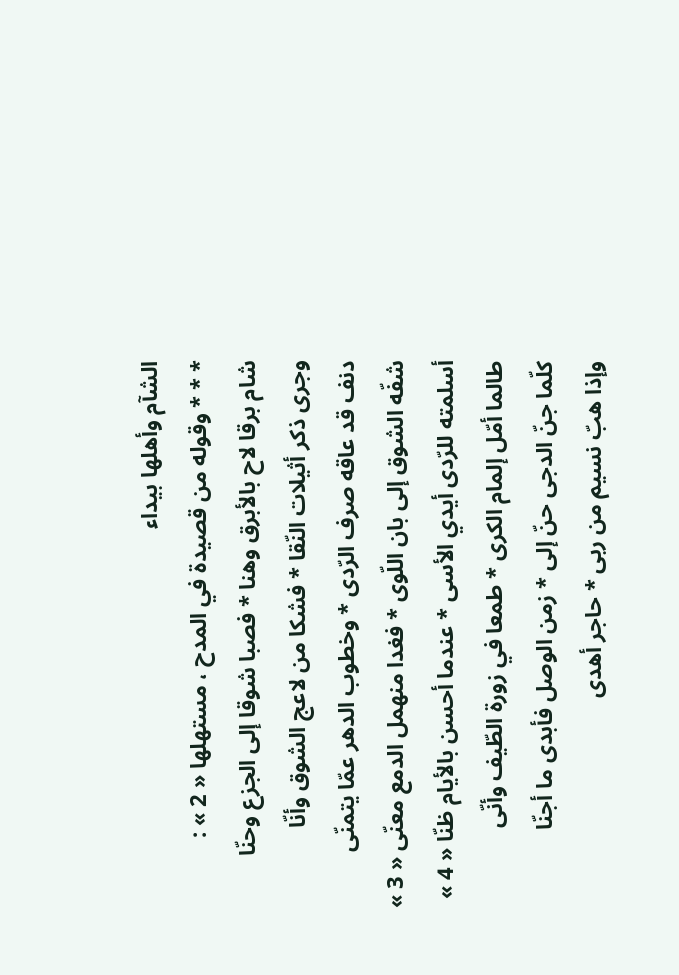الشآم وأهلها بيداء
* * * وقوله من قصيدة في المدح ، مستهلها « 2 » :
شام برقا لاح بالأبرق وهنا * فصبا شوقا إلى الجزع وحنّا
وجرى ذكر أثيلات النّقا * فشكا من لاعج الشوق وأنّا
دنف قد عاقه صرف الرّدى * وخطوب الدهر عمّا يتمنّى
شفّه الشوق إلى بان اللّوى * فغدا منهمل الدمع معنّى « 3 »
أسلمته للرّدى أيدي الأسى * عندما أحسن بالأيام ظنّا « 4 »
طالما أمّل إلمام الكرى * طمعا في زورة الطّيف وأنّى
كلّما جنّ الدجى حنّ إلى * زمن الوصل فأبدى ما أجنّا
وإذا هبّ نسيم من ربى * حاجر أهدى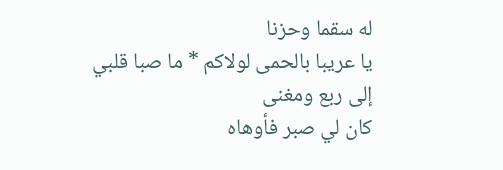له سقما وحزنا
يا عريبا بالحمى لولاكم * ما صبا قلبي إلى ربع ومغنى
كان لي صبر فأوهاه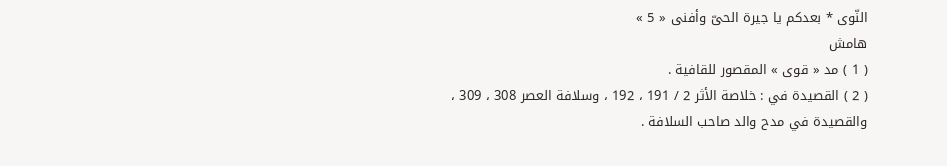النّوى * بعدكم يا جيرة الحىّ وأفنى « 5 »
هامش
( 1 ) مد « قوى » المقصور للقافية .
( 2 ) القصيدة في : خلاصة الأثر 2 / 191 ، 192 ، وسلافة العصر 308 ، 309 ، والقصيدة في مدح والد صاحب السلافة .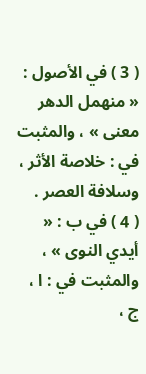( 3 ) في الأصول : « منهمل الدهر معنى » ، والمثبت في : خلاصة الأثر ، وسلافة العصر .
( 4 ) في ب : « أيدي النوى » ، والمثبت في : ا ، ج ،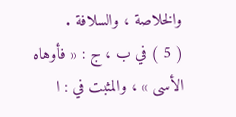والخلاصة ، والسلافة .
( 5 ) في ب ، ج : « فأوهاه الأسى » ، والمثبت في : ا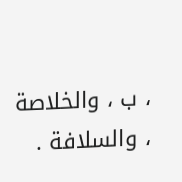، ب ، والخلاصة ، والسلافة .